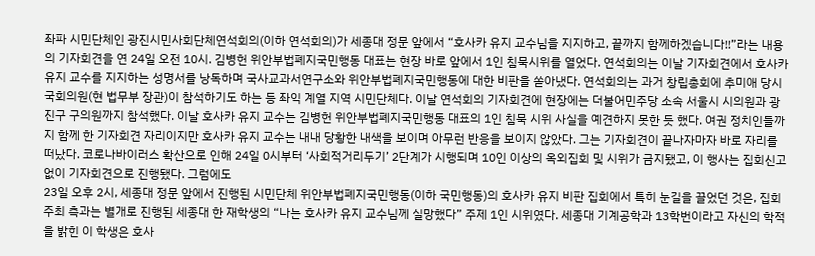좌파 시민단체인 광진시민사회단체연석회의(이하 연석회의)가 세종대 정문 앞에서 “호사카 유지 교수님을 지지하고, 끝까지 함께하겠습니다!!”라는 내용의 기자회견을 연 24일 오전 10시. 김병헌 위안부법폐지국민행동 대표는 현장 바로 앞에서 1인 침묵시위를 열었다. 연석회의는 이날 기자회견에서 호사카 유지 교수를 지지하는 성명서를 낭독하며 국사교과서연구소와 위안부법폐지국민행동에 대한 비판을 쏟아냈다. 연석회의는 과거 창립총회에 추미애 당시 국회의원(현 법무부 장관)이 참석하기도 하는 등 좌익 계열 지역 시민단체다. 이날 연석회의 기자회견에 현장에는 더불어민주당 소속 서울시 시의원과 광진구 구의원까지 참석했다. 이날 호사카 유지 교수는 김병헌 위안부법폐지국민행동 대표의 1인 침묵 시위 사실을 예견하지 못한 듯 했다. 여권 정치인들까지 함께 한 기자회견 자리이지만 호사카 유지 교수는 내내 당황한 내색을 보이며 아무런 반응을 보이지 않았다. 그는 기자회견이 끝나자마자 바로 자리를 떠났다. 코로나바이러스 확산으로 인해 24일 0시부터 ‘사회적거리두기’ 2단계가 시행되며 10인 이상의 옥외집회 및 시위가 금지됐고, 이 행사는 집회신고 없이 기자회견으로 진행됐다. 그럼에도
23일 오후 2시, 세종대 정문 앞에서 진행된 시민단체 위안부법폐지국민행동(이하 국민행동)의 호사카 유지 비판 집회에서 특히 눈길을 끌었던 것은, 집회 주최 측과는 별개로 진행된 세종대 한 재학생의 “나는 호사카 유지 교수님께 실망했다” 주제 1인 시위였다. 세종대 기계공학과 13학번이라고 자신의 학적을 밝힌 이 학생은 호사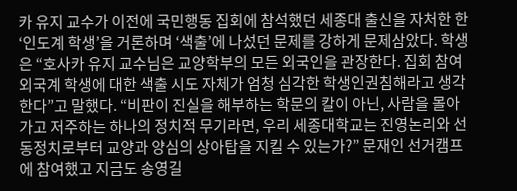카 유지 교수가 이전에 국민행동 집회에 참석했던 세종대 출신을 자처한 한 ‘인도계 학생’을 거론하며 ‘색출’에 나섰던 문제를 강하게 문제삼았다. 학생은 “호사카 유지 교수님은 교양학부의 모든 외국인을 관장한다. 집회 참여 외국계 학생에 대한 색출 시도 자체가 엄청 심각한 학생인권침해라고 생각한다”고 말했다. “비판이 진실을 해부하는 학문의 칼이 아닌, 사람을 몰아가고 저주하는 하나의 정치적 무기라면, 우리 세종대학교는 진영논리와 선동정치로부터 교양과 양심의 상아탑을 지킬 수 있는가?” 문재인 선거캠프에 참여했고 지금도 송영길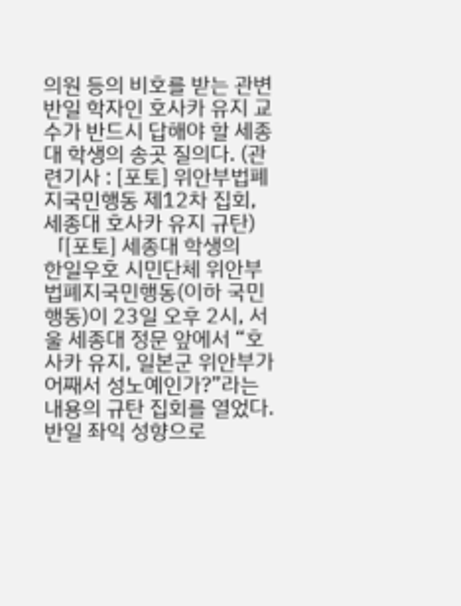의원 등의 비호를 받는 관변 반일 학자인 호사카 유지 교수가 반드시 답해야 할 세종대 학생의 송곳 질의다. (관련기사 : [포토] 위안부법폐지국민행동 제12차 집회, 세종대 호사카 유지 규탄) 「[포토] 세종대 학생의
한일우호 시민단체 위안부법폐지국민행동(이하 국민행동)이 23일 오후 2시, 서울 세종대 정문 앞에서 “호사카 유지, 일본군 위안부가 어째서 성노예인가?”라는 내용의 규탄 집회를 열었다. 반일 좌익 성향으로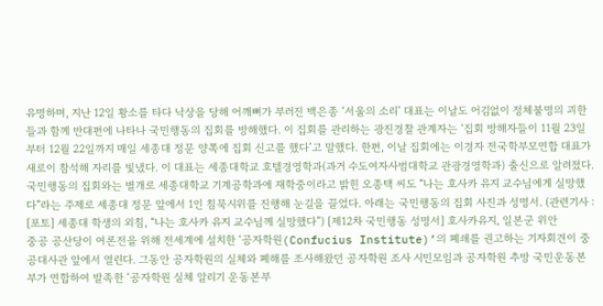유명하며, 지난 12일 황소를 타다 낙상을 당해 어깨뼈가 부러진 백은종 ‘서울의 소리’ 대표는 이날도 어김없이 정체불명의 괴한들과 함께 반대편에 나타나 국민행동의 집회를 방해했다. 이 집회를 관리하는 광진경찰 관계자는 ‘집회 방해자들이 11월 23일부터 12월 22일까지 매일 세종대 정문 양쪽에 집회 신고를 했다’고 말했다. 한편, 이날 집회에는 이경자 전국학부모연합 대표가 새로이 참석해 자리를 빛냈다. 이 대표는 세종대학교 호텔경영학과(과거 수도여자사범대학교 관광경영학과) 출신으로 알려졌다. 국민행동의 집회와는 별개로 세종대학교 기계공학과에 재학중이라고 밝힌 오종택 씨도 “나는 호사카 유지 교수님에게 실망했다”라는 주제로 세종대 정문 앞에서 1인 침묵시위를 진행해 눈길을 끌었다. 아래는 국민행동의 집회 사진과 성명서. (관련기사 : [포토] 세종대 학생의 외침, “나는 호사카 유지 교수님께 실망했다”) [제12차 국민행동 성명서] 호사카유지, 일본군 위안
중공 공산당이 여론전을 위해 전세계에 설치한 ‘공자학원(Confucius Institute)’의 폐쇄를 권고하는 기자회견이 중공대사관 앞에서 열린다. 그동안 공자학원의 실체와 폐해를 조사해왔던 공자학원 조사 시민모임과 공자학원 추방 국민운동본부가 연합하여 발족한 ‘공자학원 실체 알리기 운동본부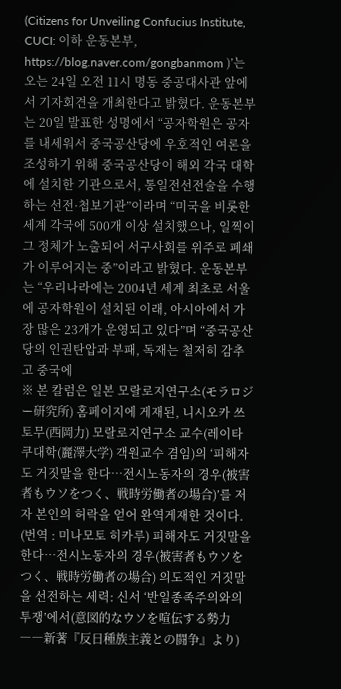(Citizens for Unveiling Confucius Institute, CUCI: 이하 운동본부, https://blog.naver.com/gongbanmom )’는 오는 24일 오전 11시 명동 중공대사관 앞에서 기자회견을 개최한다고 밝혔다. 운동본부는 20일 발표한 성명에서 “공자학원은 공자를 내세워서 중국공산당에 우호적인 여론을 조성하기 위해 중국공산당이 해외 각국 대학에 설치한 기관으로서, 통일전선전술을 수행하는 선전·첩보기관”이라며 “미국을 비롯한 세계 각국에 500개 이상 설치했으나, 일찍이 그 정체가 노출되어 서구사회를 위주로 폐쇄가 이루어지는 중”이라고 밝혔다. 운동본부는 “우리나라에는 2004년 세계 최초로 서울에 공자학원이 설치된 이래, 아시아에서 가장 많은 23개가 운영되고 있다”며 “중국공산당의 인권탄압과 부패, 독재는 철저히 감추고 중국에
※ 본 칼럼은 일본 모랄로지연구소(モラロジー研究所) 홈페이지에 게재된, 니시오카 쓰토무(西岡力) 모랄로지연구소 교수(레이타쿠대학(麗澤大学) 객원교수 겸임)의 ‘피해자도 거짓말을 한다…전시노동자의 경우(被害者もウソをつく、戦時労働者の場合)’를 저자 본인의 허락을 얻어 완역게재한 것이다. (번역 : 미나모토 히카루) 피해자도 거짓말을 한다…전시노동자의 경우(被害者もウソをつく、戦時労働者の場合) 의도적인 거짓말을 선전하는 세력: 신서 ‘반일종족주의와의 투쟁’에서(意図的なウソを喧伝する勢力――新著『反日種族主義との闘争』より)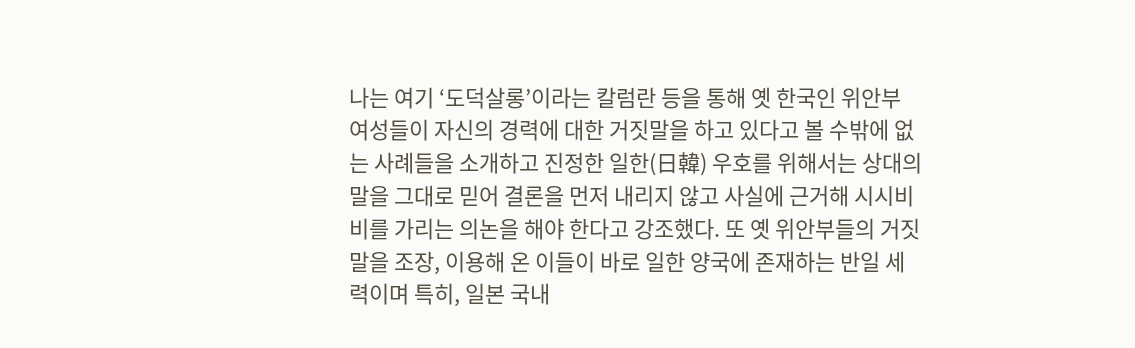나는 여기 ‘도덕살롱’이라는 칼럼란 등을 통해 옛 한국인 위안부 여성들이 자신의 경력에 대한 거짓말을 하고 있다고 볼 수밖에 없는 사례들을 소개하고 진정한 일한(日韓) 우호를 위해서는 상대의 말을 그대로 믿어 결론을 먼저 내리지 않고 사실에 근거해 시시비비를 가리는 의논을 해야 한다고 강조했다. 또 옛 위안부들의 거짓말을 조장, 이용해 온 이들이 바로 일한 양국에 존재하는 반일 세력이며 특히, 일본 국내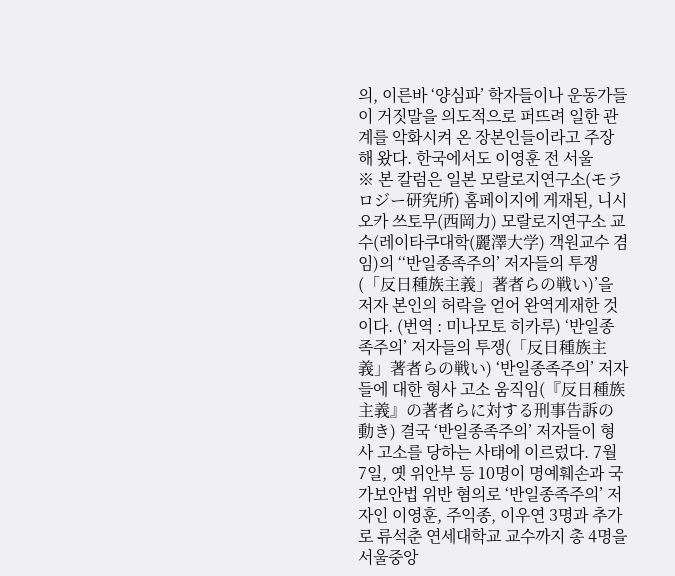의, 이른바 ‘양심파’ 학자들이나 운동가들이 거짓말을 의도적으로 퍼뜨려 일한 관계를 악화시켜 온 장본인들이라고 주장해 왔다. 한국에서도 이영훈 전 서울
※ 본 칼럼은 일본 모랄로지연구소(モラロジー研究所) 홈페이지에 게재된, 니시오카 쓰토무(西岡力) 모랄로지연구소 교수(레이타쿠대학(麗澤大学) 객원교수 겸임)의 ‘‘반일종족주의’ 저자들의 투쟁(「反日種族主義」著者らの戦い)’을 저자 본인의 허락을 얻어 완역게재한 것이다. (번역 : 미나모토 히카루) ‘반일종족주의’ 저자들의 투쟁(「反日種族主義」著者らの戦い) ‘반일종족주의’ 저자들에 대한 형사 고소 움직임(『反日種族主義』の著者らに対する刑事告訴の動き) 결국 ‘반일종족주의’ 저자들이 형사 고소를 당하는 사태에 이르렀다. 7월 7일, 옛 위안부 등 10명이 명예훼손과 국가보안법 위반 혐의로 ‘반일종족주의’ 저자인 이영훈, 주익종, 이우연 3명과 추가로 류석춘 연세대학교 교수까지 총 4명을 서울중앙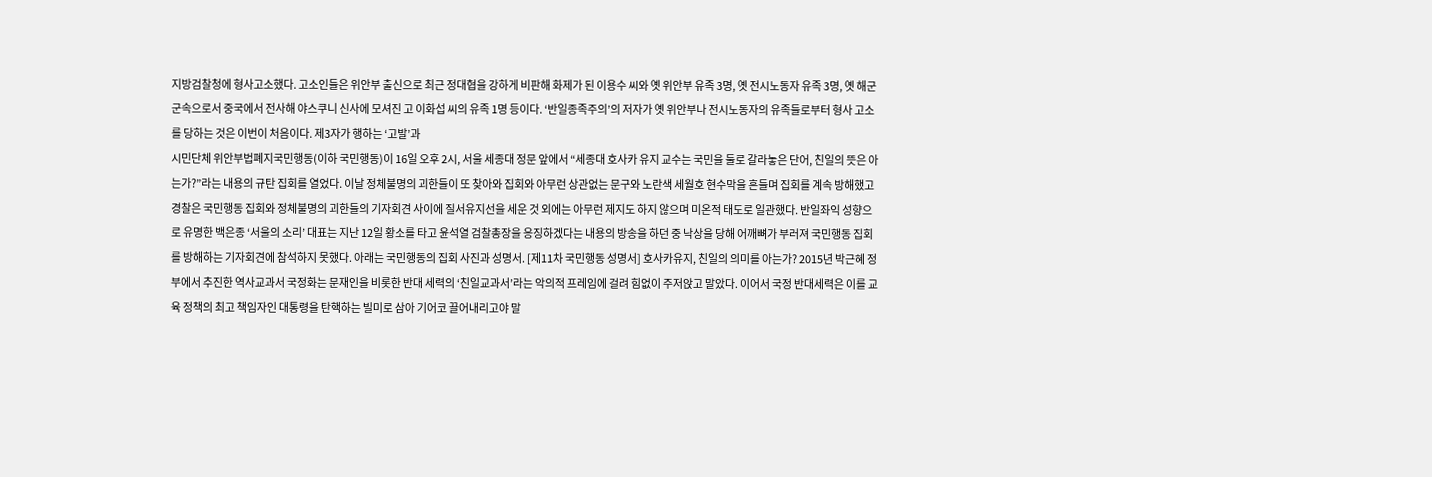지방검찰청에 형사고소했다. 고소인들은 위안부 출신으로 최근 정대협을 강하게 비판해 화제가 된 이용수 씨와 옛 위안부 유족 3명, 옛 전시노동자 유족 3명, 옛 해군 군속으로서 중국에서 전사해 야스쿠니 신사에 모셔진 고 이화섭 씨의 유족 1명 등이다. ‘반일종족주의’의 저자가 옛 위안부나 전시노동자의 유족들로부터 형사 고소를 당하는 것은 이번이 처음이다. 제3자가 행하는 ‘고발’과
시민단체 위안부법폐지국민행동(이하 국민행동)이 16일 오후 2시, 서울 세종대 정문 앞에서 “세종대 호사카 유지 교수는 국민을 둘로 갈라놓은 단어, 친일의 뜻은 아는가?”라는 내용의 규탄 집회를 열었다. 이날 정체불명의 괴한들이 또 찾아와 집회와 아무런 상관없는 문구와 노란색 세월호 현수막을 흔들며 집회를 계속 방해했고 경찰은 국민행동 집회와 정체불명의 괴한들의 기자회견 사이에 질서유지선을 세운 것 외에는 아무런 제지도 하지 않으며 미온적 태도로 일관했다. 반일좌익 성향으로 유명한 백은종 ‘서울의 소리’ 대표는 지난 12일 황소를 타고 윤석열 검찰총장을 응징하겠다는 내용의 방송을 하던 중 낙상을 당해 어깨뼈가 부러져 국민행동 집회를 방해하는 기자회견에 참석하지 못했다. 아래는 국민행동의 집회 사진과 성명서. [제11차 국민행동 성명서] 호사카유지, 친일의 의미를 아는가? 2015년 박근혜 정부에서 추진한 역사교과서 국정화는 문재인을 비롯한 반대 세력의 ‘친일교과서’라는 악의적 프레임에 걸려 힘없이 주저앉고 말았다. 이어서 국정 반대세력은 이를 교육 정책의 최고 책임자인 대통령을 탄핵하는 빌미로 삼아 기어코 끌어내리고야 말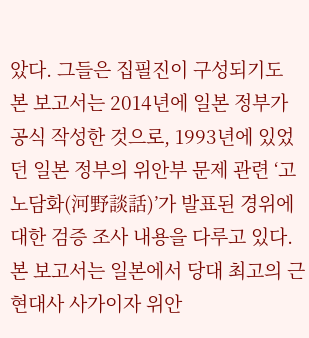았다. 그들은 집필진이 구성되기도
본 보고서는 2014년에 일본 정부가 공식 작성한 것으로, 1993년에 있었던 일본 정부의 위안부 문제 관련 ‘고노담화(河野談話)’가 발표된 경위에 대한 검증 조사 내용을 다루고 있다. 본 보고서는 일본에서 당대 최고의 근현대사 사가이자 위안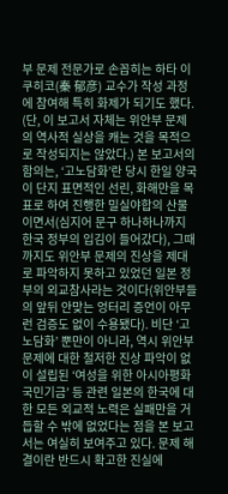부 문제 전문가로 손꼽히는 하타 이쿠히코(秦 郁彦) 교수가 작성 과정에 참여해 특히 화제가 되기도 했다. (단, 이 보고서 자체는 위안부 문제의 역사적 실상을 캐는 것을 목적으로 작성되지는 않았다.) 본 보고서의 함의는, ‘고노담화’란 당시 한일 양국이 단지 표면적인 선린, 화해만을 목표로 하여 진행한 밀실야합의 산물이면서(심지어 문구 하나하나까지 한국 정부의 입김이 들어갔다), 그때까지도 위안부 문제의 진상을 제대로 파악하지 못하고 있었던 일본 정부의 외교참사라는 것이다(위안부들의 앞뒤 안맞는 엉터리 증언이 아무런 검증도 없이 수용됐다). 비단 ‘고노담화’ 뿐만이 아니라, 역시 위안부 문제에 대한 철저한 진상 파악이 없이 설립된 ‘여성을 위한 아시아평화 국민기금’ 등 관련 일본의 한국에 대한 모든 외교적 노력은 실패만을 거듭할 수 밖에 없었다는 점을 본 보고서는 여실히 보여주고 있다. 문제 해결이란 반드시 확고한 진실에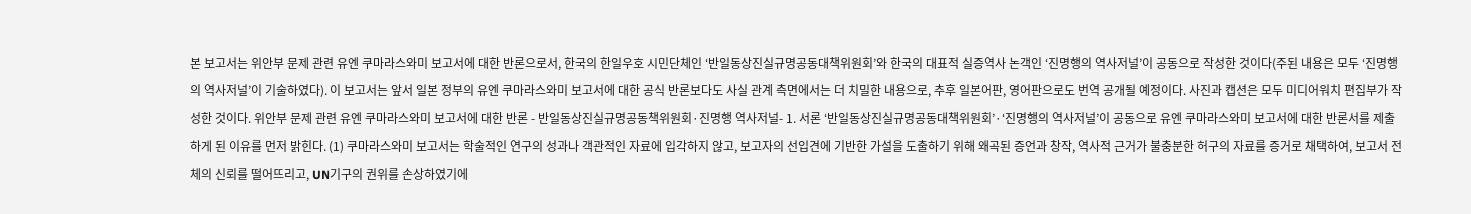본 보고서는 위안부 문제 관련 유엔 쿠마라스와미 보고서에 대한 반론으로서, 한국의 한일우호 시민단체인 ‘반일동상진실규명공동대책위원회’와 한국의 대표적 실증역사 논객인 ‘진명행의 역사저널’이 공동으로 작성한 것이다(주된 내용은 모두 ‘진명행의 역사저널’이 기술하였다). 이 보고서는 앞서 일본 정부의 유엔 쿠마라스와미 보고서에 대한 공식 반론보다도 사실 관계 측면에서는 더 치밀한 내용으로, 추후 일본어판, 영어판으로도 번역 공개될 예정이다. 사진과 캡션은 모두 미디어워치 편집부가 작성한 것이다. 위안부 문제 관련 유엔 쿠마라스와미 보고서에 대한 반론 - 반일동상진실규명공동책위원회·진명행 역사저널- 1. 서론 ‘반일동상진실규명공동대책위원회’·‘진명행의 역사저널’이 공동으로 유엔 쿠마라스와미 보고서에 대한 반론서를 제출하게 된 이유를 먼저 밝힌다. (1) 쿠마라스와미 보고서는 학술적인 연구의 성과나 객관적인 자료에 입각하지 않고, 보고자의 선입견에 기반한 가설을 도출하기 위해 왜곡된 증언과 창작, 역사적 근거가 불충분한 허구의 자료를 증거로 채택하여, 보고서 전체의 신뢰를 떨어뜨리고, UN기구의 권위를 손상하였기에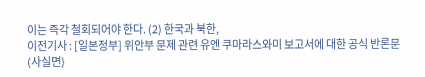이는 즉각 철회되어야 한다. (2) 한국과 북한,
이전기사 : [일본정부] 위안부 문제 관련 유엔 쿠마라스와미 보고서에 대한 공식 반론문 (사실면)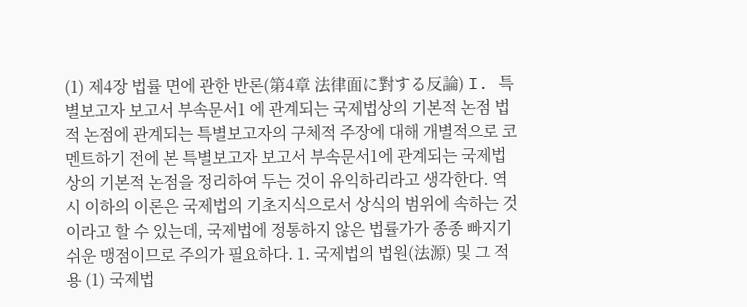(1) 제4장 법률 면에 관한 반론(第4章 法律面に對する反論) I. 특별보고자 보고서 부속문서1 에 관계되는 국제법상의 기본적 논점 법적 논점에 관계되는 특별보고자의 구체적 주장에 대해 개별적으로 코멘트하기 전에 본 특별보고자 보고서 부속문서1에 관계되는 국제법상의 기본적 논점을 정리하여 두는 것이 유익하리라고 생각한다. 역시 이하의 이론은 국제법의 기초지식으로서 상식의 범위에 속하는 것이라고 할 수 있는데, 국제법에 정통하지 않은 법률가가 종종 빠지기 쉬운 맹점이므로 주의가 필요하다. 1. 국제법의 법원(法源) 및 그 적용 (1) 국제법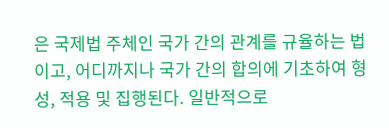은 국제법 주체인 국가 간의 관계를 규율하는 법이고, 어디까지나 국가 간의 합의에 기초하여 형성, 적용 및 집행된다. 일반적으로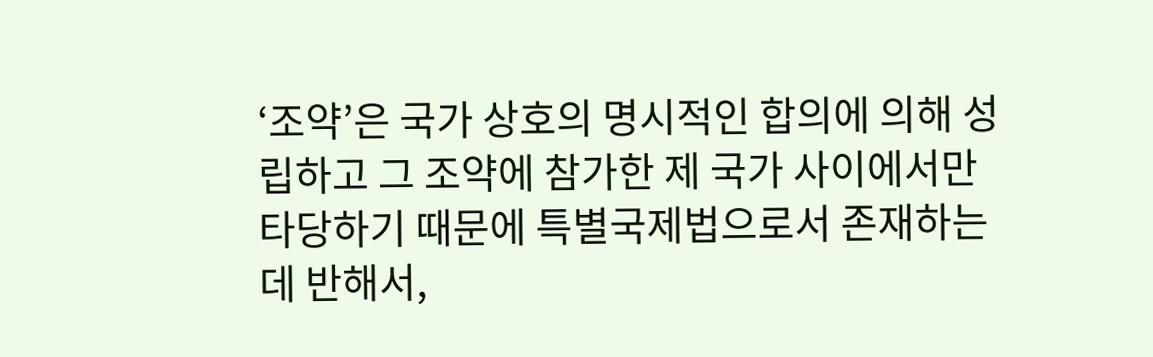‘조약’은 국가 상호의 명시적인 합의에 의해 성립하고 그 조약에 참가한 제 국가 사이에서만 타당하기 때문에 특별국제법으로서 존재하는데 반해서,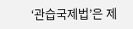‘관습국제법’은 제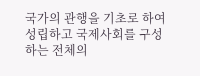국가의 관행을 기초로 하여 성립하고 국제사회를 구성하는 전체의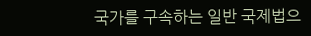국가를 구속하는 일반 국제법으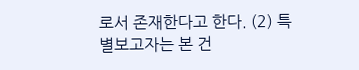로서 존재한다고 한다. (2) 특별보고자는 본 건